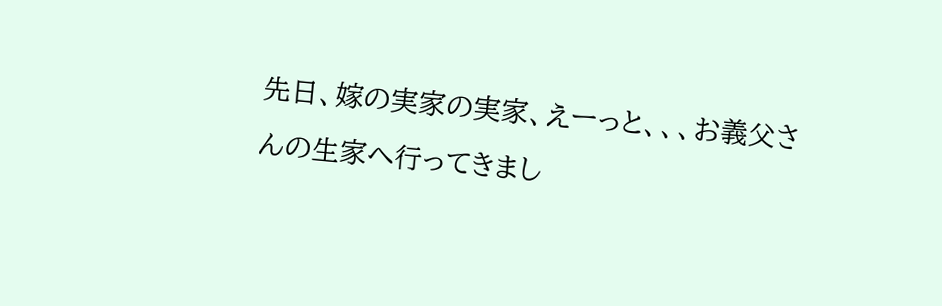先日、嫁の実家の実家、えーっと、、、お義父さんの生家へ行ってきまし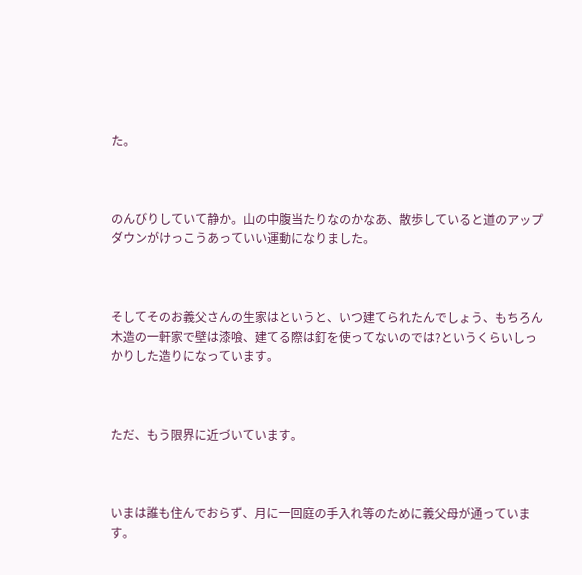た。



のんびりしていて静か。山の中腹当たりなのかなあ、散歩していると道のアップダウンがけっこうあっていい運動になりました。



そしてそのお義父さんの生家はというと、いつ建てられたんでしょう、もちろん木造の一軒家で壁は漆喰、建てる際は釘を使ってないのでは?というくらいしっかりした造りになっています。



ただ、もう限界に近づいています。



いまは誰も住んでおらず、月に一回庭の手入れ等のために義父母が通っています。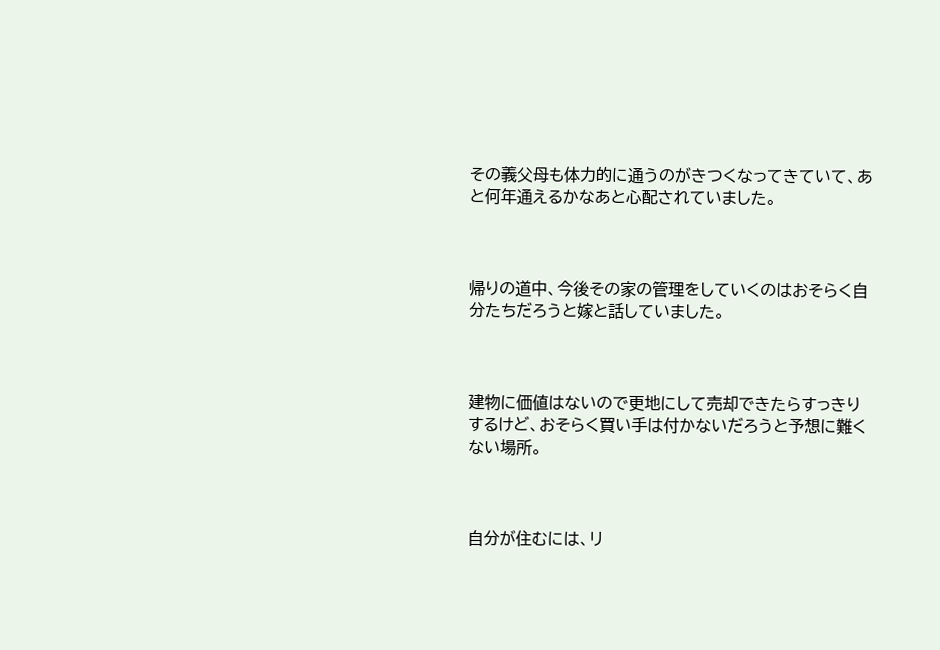その義父母も体力的に通うのがきつくなってきていて、あと何年通えるかなあと心配されていました。



帰りの道中、今後その家の管理をしていくのはおそらく自分たちだろうと嫁と話していました。



建物に価値はないので更地にして売却できたらすっきりするけど、おそらく買い手は付かないだろうと予想に難くない場所。



自分が住むには、リ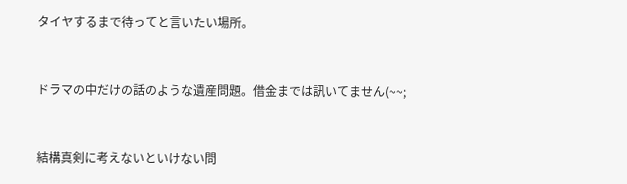タイヤするまで待ってと言いたい場所。



ドラマの中だけの話のような遺産問題。借金までは訊いてません(~~;



結構真剣に考えないといけない問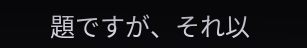題ですが、それ以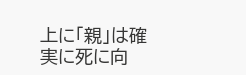上に「親」は確実に死に向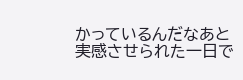かっているんだなあと実感させられた一日で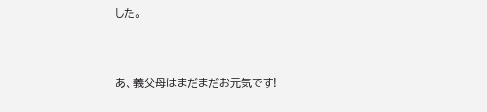した。



あ、義父母はまだまだお元気です!